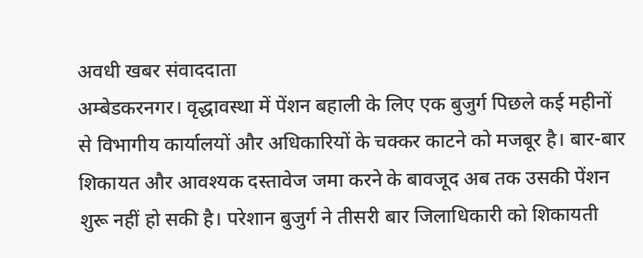अवधी खबर संवाददाता
अम्बेडकरनगर। वृद्धावस्था में पेंशन बहाली के लिए एक बुजुर्ग पिछले कई महीनों से विभागीय कार्यालयों और अधिकारियों के चक्कर काटने को मजबूर है। बार-बार शिकायत और आवश्यक दस्तावेज जमा करने के बावजूद अब तक उसकी पेंशन शुरू नहीं हो सकी है। परेशान बुजुर्ग ने तीसरी बार जिलाधिकारी को शिकायती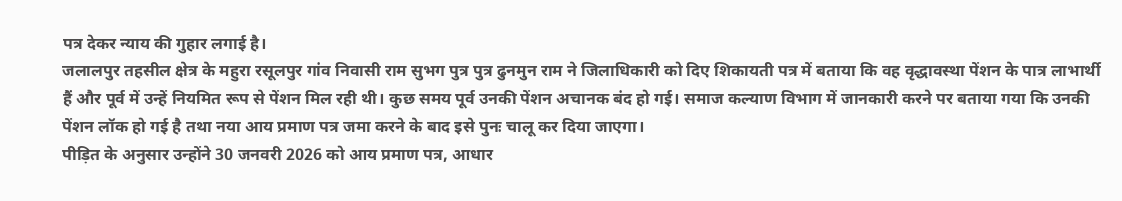पत्र देकर न्याय की गुहार लगाई है।
जलालपुर तहसील क्षेत्र के महुरा रसूलपुर गांव निवासी राम सुभग पुत्र पुत्र ढुनमुन राम ने जिलाधिकारी को दिए शिकायती पत्र में बताया कि वह वृद्धावस्था पेंशन के पात्र लाभार्थी हैं और पूर्व में उन्हें नियमित रूप से पेंशन मिल रही थी। कुछ समय पूर्व उनकी पेंशन अचानक बंद हो गई। समाज कल्याण विभाग में जानकारी करने पर बताया गया कि उनकी पेंशन लॉक हो गई है तथा नया आय प्रमाण पत्र जमा करने के बाद इसे पुनः चालू कर दिया जाएगा।
पीड़ित के अनुसार उन्होंने 30 जनवरी 2026 को आय प्रमाण पत्र, आधार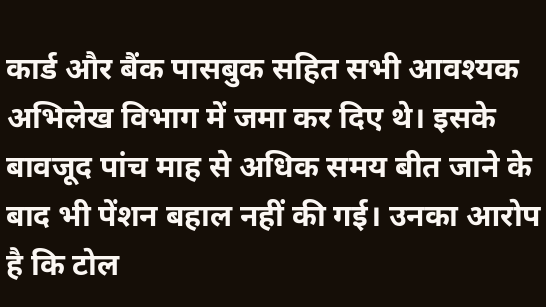कार्ड और बैंक पासबुक सहित सभी आवश्यक अभिलेख विभाग में जमा कर दिए थे। इसके बावजूद पांच माह से अधिक समय बीत जाने के बाद भी पेंशन बहाल नहीं की गई। उनका आरोप है कि टोल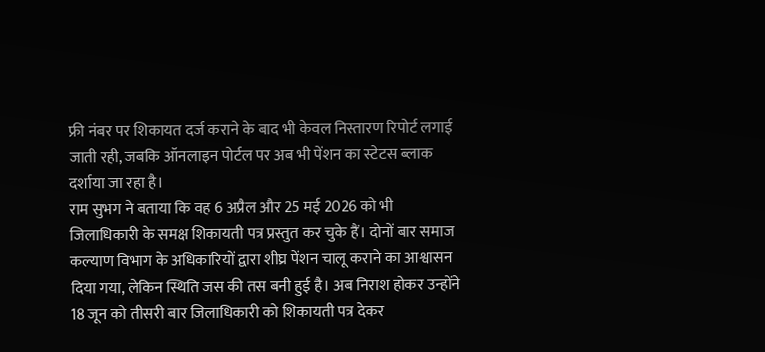फ्री नंबर पर शिकायत दर्ज कराने के बाद भी केवल निस्तारण रिपोर्ट लगाई जाती रही, जबकि ऑनलाइन पोर्टल पर अब भी पेंशन का स्टेटस ब्लाक दर्शाया जा रहा है।
राम सुभग ने बताया कि वह 6 अप्रैल और 25 मई 2026 को भी जिलाधिकारी के समक्ष शिकायती पत्र प्रस्तुत कर चुके हैं। दोनों बार समाज कल्याण विभाग के अधिकारियों द्वारा शीघ्र पेंशन चालू कराने का आश्वासन दिया गया, लेकिन स्थिति जस की तस बनी हुई है। अब निराश होकर उन्होंने 18 जून को तीसरी बार जिलाधिकारी को शिकायती पत्र देकर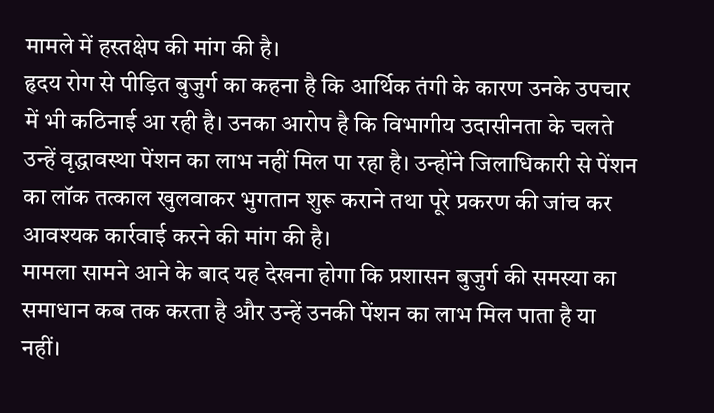मामले में हस्तक्षेप की मांग की है।
हृदय रोग से पीड़ित बुजुर्ग का कहना है कि आर्थिक तंगी के कारण उनके उपचार में भी कठिनाई आ रही है। उनका आरोप है कि विभागीय उदासीनता के चलते उन्हें वृद्धावस्था पेंशन का लाभ नहीं मिल पा रहा है। उन्होंने जिलाधिकारी से पेंशन का लॉक तत्काल खुलवाकर भुगतान शुरू कराने तथा पूरे प्रकरण की जांच कर आवश्यक कार्रवाई करने की मांग की है।
मामला सामने आने के बाद यह देखना होगा कि प्रशासन बुजुर्ग की समस्या का समाधान कब तक करता है और उन्हें उनकी पेंशन का लाभ मिल पाता है या नहीं।